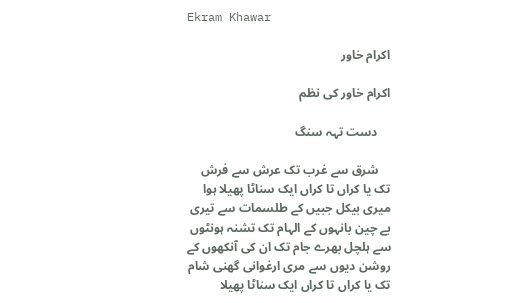Ekram Khawar

اکرام خاور

اکرام خاور کی نظم

    دست تہہ سنگ

    شرق سے غرب تک عرش سے فرش تک یا کراں تا کراں ایک سناٹا پھیلا ہوا میری بیکل جبیں کے طلسمات سے تیری بے چین بانہوں کے الہام تک تشنہ ہونٹوں سے ہلچل بھرے جام تک ان کی آنکھوں کے روشن دیوں سے مری ارغوانی گھنی شام تک یا کراں تا کراں ایک سناٹا پھیلا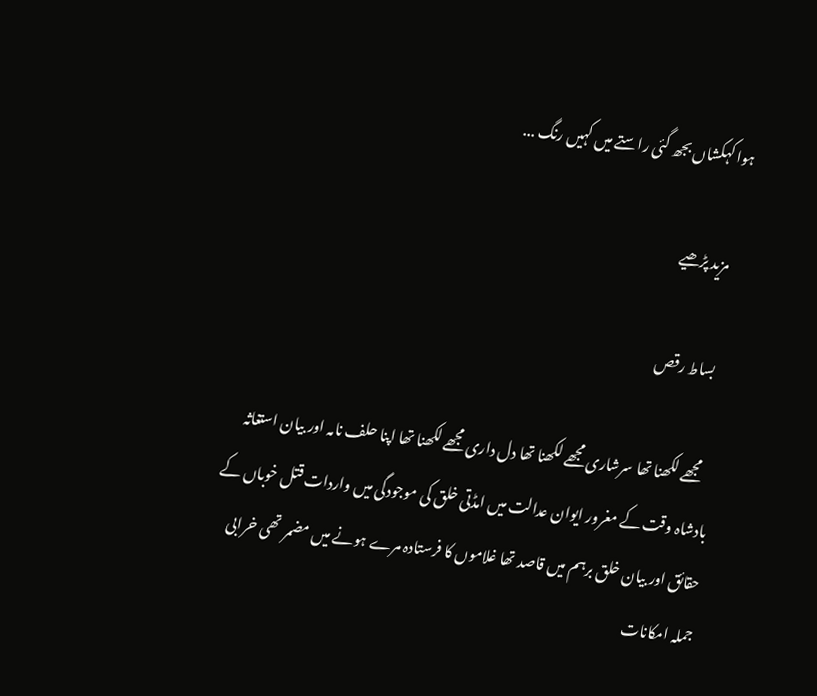ہوا کہکشاں بجھ گئی راستے میں کہیں رنگ ...

    مزید پڑھیے

    بساط رقص

    مجھے لکھنا تھا سرشاری مجھے لکھنا تھا دل داری مجھے لکھنا تھا اپنا حلف نامہ اور بیان استغاثہ بادشاہ وقت کے مغرور ایوان عدالت میں امڈتی خلق کی موجودگی میں واردات قتل خوباں کے حقائق اور بیان خلق برہم میں قاصد تھا غلاموں کا فرستادہ مرے ہونے میں مضمر تھی خرابی جملہ امکانات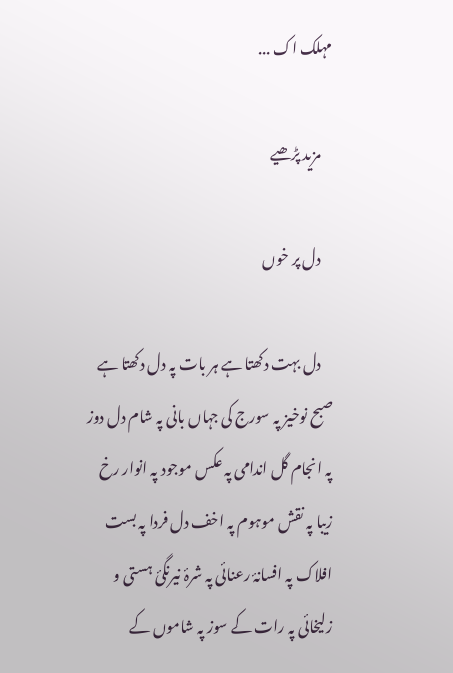مہلک اک ...

    مزید پڑھیے

    دل پر خوں

    دل بہت دکھتا ہے ہر بات پہ دل دکھتا ہے صبح نوخیز پہ سورج کی جہاں بانی پہ شام دل دوز پہ انجام گل اندامی پہ عکس موجود پہ انوار رخ زیبا پہ نقش موہوم پہ اخف دل فردا پہ بست افلاک پہ افسانۂ رعنائی پہ شرۂ نیرنگیٔ ہستی و زلیخائی پہ رات کے سوز پہ شاموں کے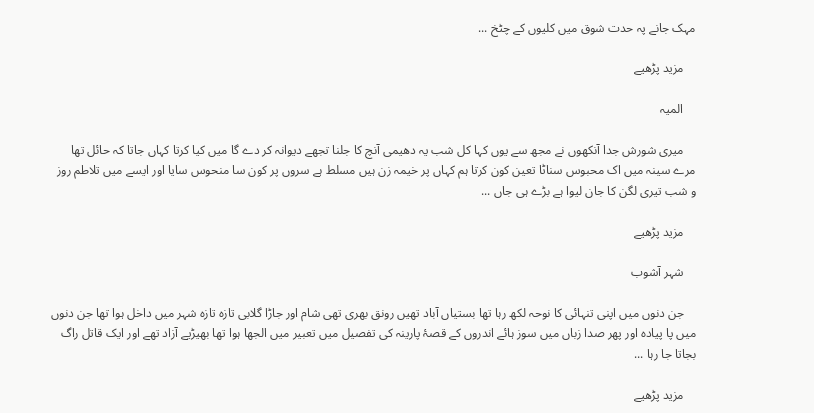مہک جانے پہ حدت شوق میں کلیوں کے چٹخ ...

    مزید پڑھیے

    المیہ

    میری شورش جدا آنکھوں نے مجھ سے یوں کہا کل شب یہ دھیمی آنچ کا جلنا تجھے دیوانہ کر دے گا میں کیا کرتا کہاں جاتا کہ حائل تھا مرے سینہ میں اک محبوس سناٹا تعین کون کرتا ہم کہاں پر خیمہ زن ہیں مسلط ہے سروں پر کون سا منحوس سایا اور ایسے میں تلاطم روز و شب تیری لگن کا جان لیوا ہے بڑے ہی جاں ...

    مزید پڑھیے

    شہر آشوب

    جن دنوں میں اپنی تنہائی کا نوحہ لکھ رہا تھا بستیاں آباد تھیں رونق بھری تھی شام اور جاڑا گلابی تازہ تازہ شہر میں داخل ہوا تھا جن دنوں میں پا پیادہ اور پھر صدا زباں میں سوز ہائے اندروں کے قصۂ پارینہ کی تفصیل میں تعبیر میں الجھا ہوا تھا بھیڑیے آزاد تھے اور ایک قاتل راگ بجاتا جا رہا ...

    مزید پڑھیے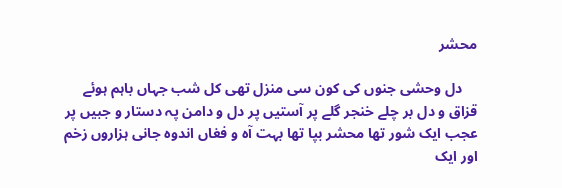محشر

    دل وحشی جنوں کی کون سی منزل تھی کل شب جہاں باہم ہوئے قزاق و دل بر چلے خنجر گلے پر آستیں پر دل و دامن پہ دستار و جبیں پر عجب ایک شور تھا محشر بپا تھا بہت آہ و فغاں اندوہ جانی ہزاروں زخم اور ایک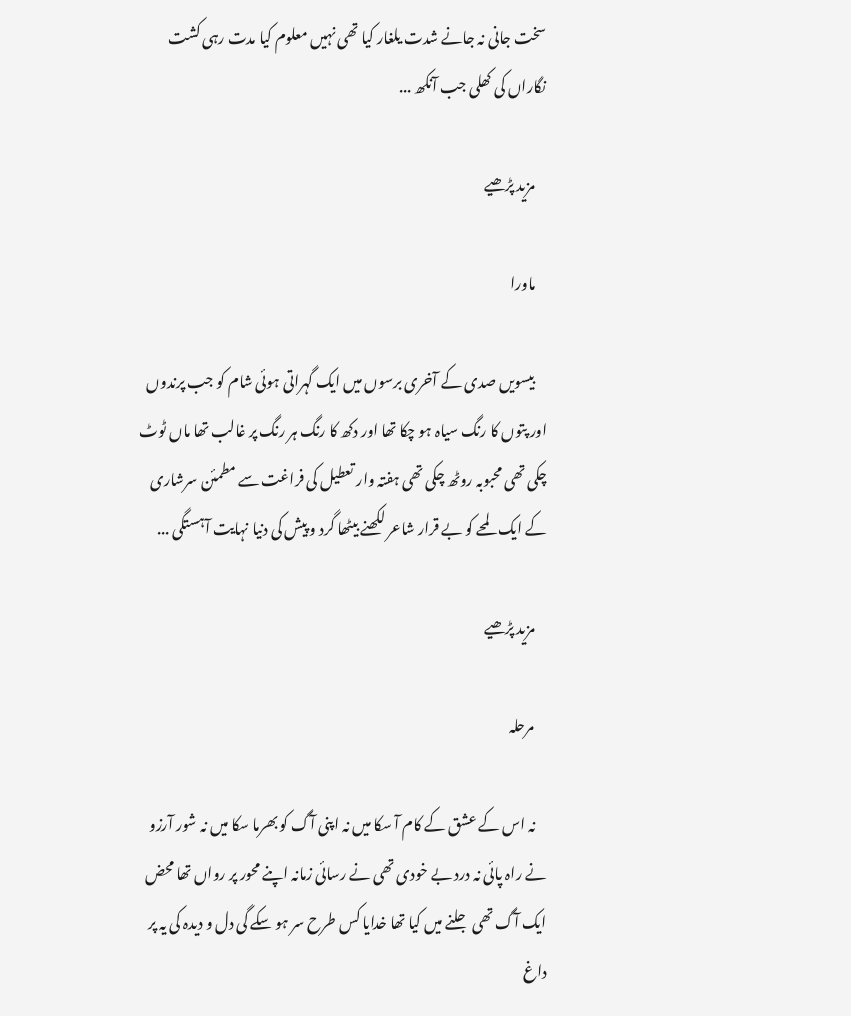سخت جانی نہ جانے شدت یلغار کیا تھی نہیں معلوم کیا مدت رہی کشت نگاراں کی کھلی جب آنکھ ...

    مزید پڑھیے

    ماورا

    بیسویں صدی کے آخری برسوں میں ایک گہراتی ہوئی شام کو جب پرندوں اور پتوں کا رنگ سیاہ ہو چکا تھا اور دکھ کا رنگ ہر رنگ پر غالب تھا ماں ٹوٹ چکی تھی محبوبہ روٹھ چکی تھی ہفتہ وار تعطیل کی فراغت سے مطمئن سرشاری کے ایک لمحے کو بے قرار شاعر لکھنے بیٹھا گرد و پیش کی دنیا نہایت آہستگی ...

    مزید پڑھیے

    مرحلہ

    نہ اس کے عشق کے کام آ سکا میں نہ اپنی آگ کو بھرما سکا میں نہ شور آرزو نے راہ پائی نہ درد بے خودی تھی نے رسائی زمانہ اپنے محور پر رواں تھا محض ایک آگ تھی جلنے میں کیا تھا خدایا کس طرح سر ہو سکے گی دل و دیدہ کی یہ پر داغ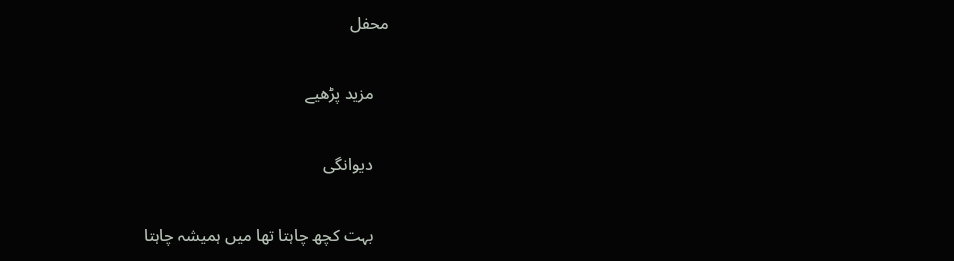محفل

    مزید پڑھیے

    دیوانگی

    بہت کچھ چاہتا تھا میں ہمیشہ چاہتا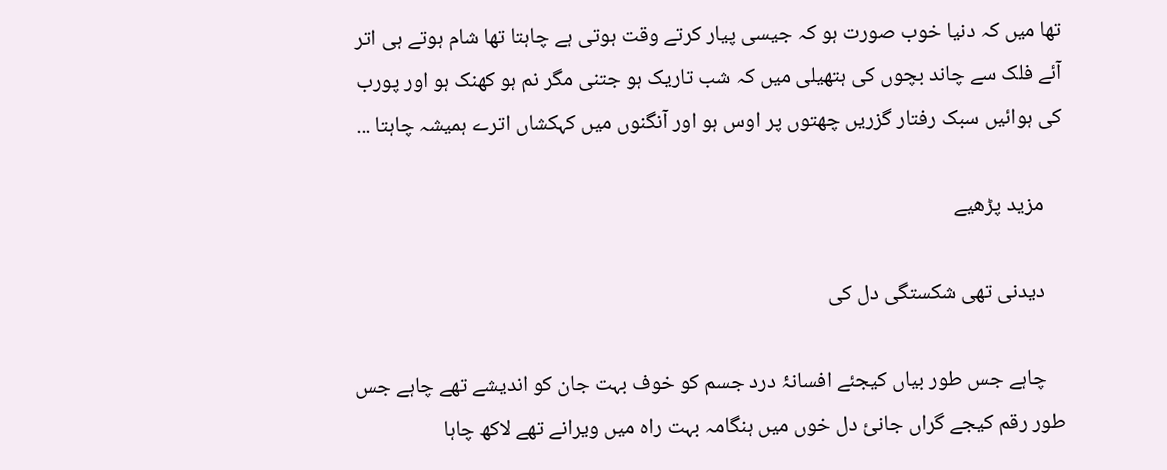تھا میں کہ دنیا خوب صورت ہو کہ جیسی پیار کرتے وقت ہوتی ہے چاہتا تھا شام ہوتے ہی اتر آئے فلک سے چاند بچوں کی ہتھیلی میں کہ شب تاریک ہو جتنی مگر نم ہو کھنک ہو اور پورب کی ہوائیں سبک رفتار گزریں چھتوں پر اوس ہو اور آنگنوں میں کہکشاں اترے ہمیشہ چاہتا ...

    مزید پڑھیے

    دیدنی تھی شکستگی دل کی

    چاہے جس طور بیاں کیجئے افسانۂ درد جسم کو خوف بہت جان کو اندیشے تھے چاہے جس طور رقم کیجے گراں جانیٔ دل خوں میں ہنگامہ بہت راہ میں ویرانے تھے لاکھ چاہا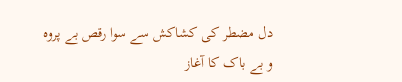دل مضطر کی کشاکش سے سوا رقص بے پروہ و بے باک کا آغاز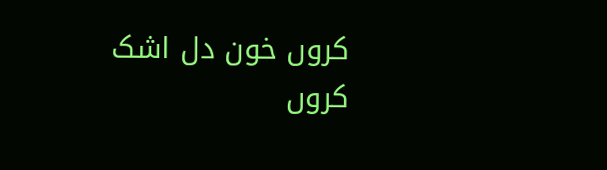کروں خون دل اشک کروں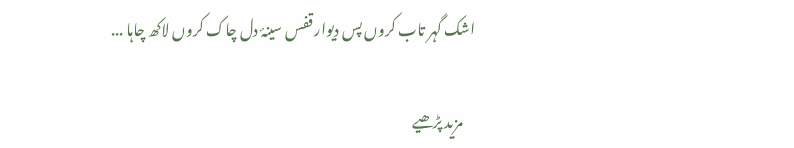اشک گہر تاب کروں پس دیوار قفس سینۂ دل چاک کروں لاکھ چاہا ...

    مزید پڑھیے